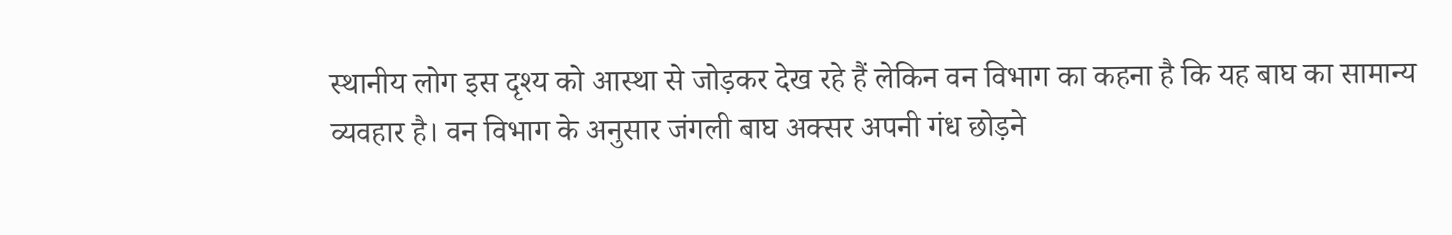स्थानीय लोग इस दृश्य को आस्था से जोड़कर देख रहे हैं लेकिन वन विभाग का कहना है कि यह बाघ का सामान्य व्यवहार है। वन विभाग के अनुसार जंगली बाघ अक्सर अपनी गंध छोड़ने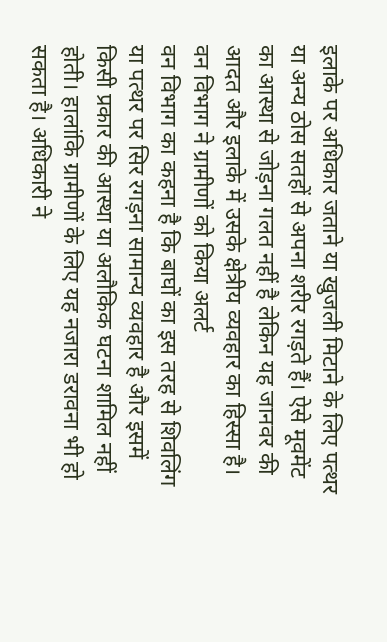इलाके पर अधिकार जताने या खुजली मिटाने के लिए पत्थर या अन्य ठोस सतहों से अपना शरीर रगड़ते हैं। ऐसे मूवमेंट का आस्था से जोड़ना गलत नहीं है लेकिन यह जानवर की आदत और इलाके में उसके क्षेत्रीय व्यवहार का हिस्सा है।
वन विभाग ने ग्रामीणों को किया अलर्ट
वन विभाग का कहना है कि बाघों का इस तरह से शिवलिंग या पत्थर पर सिर रगड़ना सामान्य व्यवहार है और इसमें किसी प्रकार की आस्था या अलौकिक घटना शामिल नहीं होती। हालांकि ग्रामीणों के लिए यह नजारा डरावना भी हो सकता है। अधिकारी ने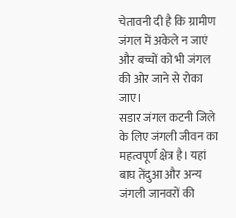चेतावनी दी है कि ग्रामीण जंगल में अकेले न जाएं और बच्चों को भी जंगल की ओर जाने से रोका जाए।
सडार जंगल कटनी जिले के लिए जंगली जीवन का महत्वपूर्ण क्षेत्र है। यहां बाघ तेंदुआ और अन्य जंगली जानवरों की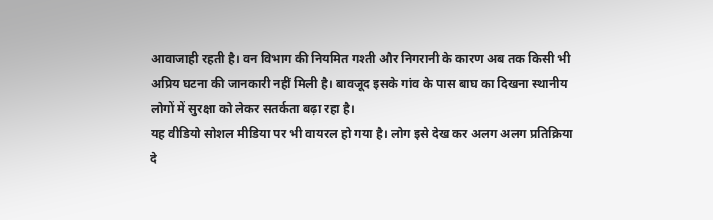आवाजाही रहती है। वन विभाग की नियमित गश्ती और निगरानी के कारण अब तक किसी भी अप्रिय घटना की जानकारी नहीं मिली है। बावजूद इसके गांव के पास बाघ का दिखना स्थानीय लोगों में सुरक्षा को लेकर सतर्कता बढ़ा रहा है।
यह वीडियो सोशल मीडिया पर भी वायरल हो गया है। लोग इसे देख कर अलग अलग प्रतिक्रिया दे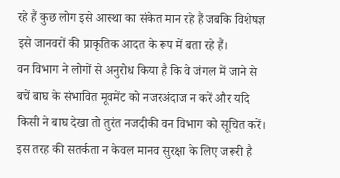रहे हैं कुछ लोग इसे आस्था का संकेत मान रहे हैं जबकि विशेषज्ञ इसे जानवरों की प्राकृतिक आदत के रूप में बता रहे हैं।
वन विभाग ने लोगों से अनुरोध किया है कि वे जंगल में जाने से बचें बाघ के संभावित मूवमेंट को नजरअंदाज न करें और यदि किसी ने बाघ देखा तो तुरंत नजदीकी वन विभाग को सूचित करें। इस तरह की सतर्कता न केवल मानव सुरक्षा के लिए जरूरी है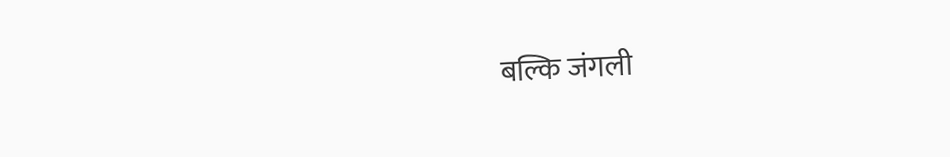बल्कि जंगली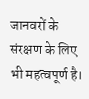जानवरों के संरक्षण के लिए भी महत्वपूर्ण है।